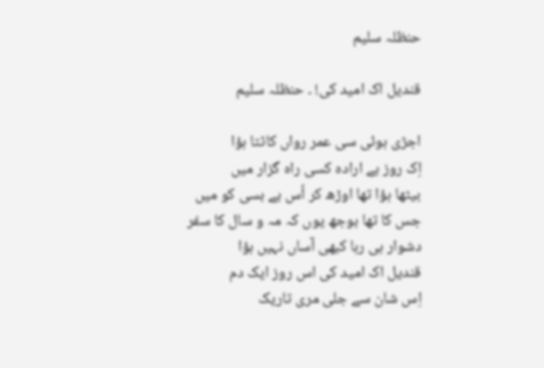حنظلہ سلیم

قندیل اک امید کی! ۔ حنظلہ سلیم

اجڑی ہوئی سی عمر رواں کاٹتا ہؤا
اِک روز بے ارادہ کسی راہ گزار میں
بیٹھا ہؤا تھا اوڑھ کر اُس بے بسی کو میں
جس کا تھا بوجھ یوں کہ مہ و سال کا سفر
دشوار ہی رہا کبھی آساں نہیں ہؤا
قندیل اک امید کی اس روز ایک دم
اِس شان سے جلی مری تاریک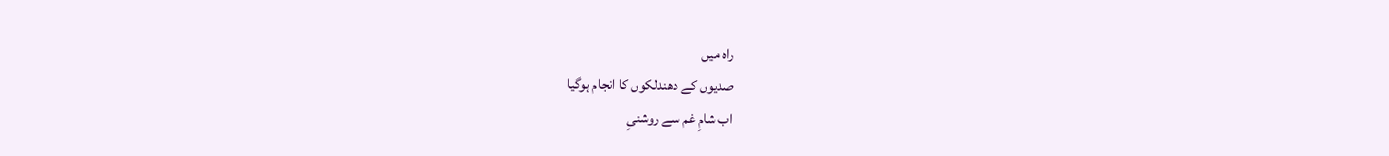راہ میں
صدیوں کے دھندلکوں کا انجام ہوگیا
اب شامِ غم سے روشنیِ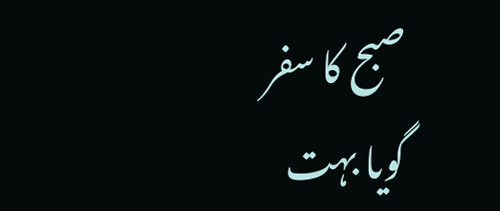صبح کا سفر
گویا بہت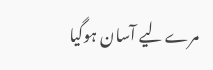مرے لیے آسان ہوگیا